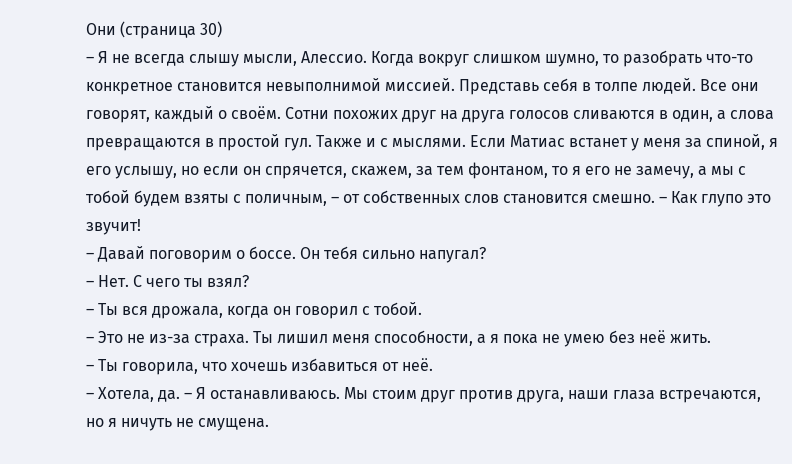Они (страница 30)
– Я не всегда слышу мысли, Алессио. Когда вокруг слишком шумно, то разобрать что-то конкретное становится невыполнимой миссией. Представь себя в толпе людей. Все они говорят, каждый о своём. Сотни похожих друг на друга голосов сливаются в один, а слова превращаются в простой гул. Также и с мыслями. Если Матиас встанет у меня за спиной, я его услышу, но если он спрячется, скажем, за тем фонтаном, то я его не замечу, а мы с тобой будем взяты с поличным, – от собственных слов становится смешно. – Как глупо это звучит!
– Давай поговорим о боссе. Он тебя сильно напугал?
– Нет. С чего ты взял?
– Ты вся дрожала, когда он говорил с тобой.
– Это не из-за страха. Ты лишил меня способности, а я пока не умею без неё жить.
– Ты говорила, что хочешь избавиться от неё.
– Хотела, да. – Я останавливаюсь. Мы стоим друг против друга, наши глаза встречаются, но я ничуть не смущена.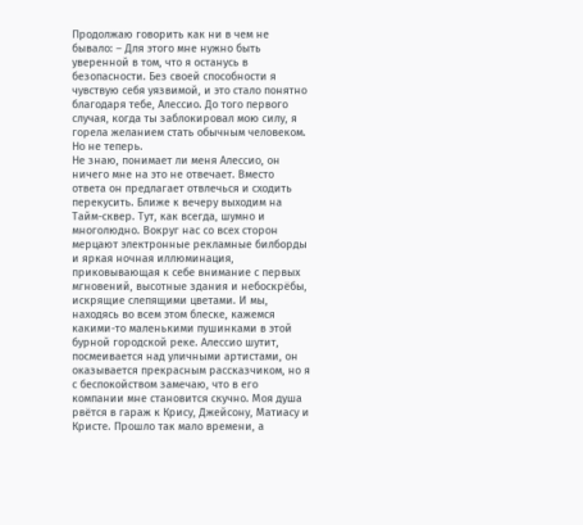Продолжаю говорить как ни в чем не бывало: – Для этого мне нужно быть уверенной в том, что я останусь в безопасности. Без своей способности я чувствую себя уязвимой, и это стало понятно благодаря тебе, Алессио. До того первого случая, когда ты заблокировал мою силу, я горела желанием стать обычным человеком. Но не теперь.
Не знаю, понимает ли меня Алессио, он ничего мне на это не отвечает. Вместо ответа он предлагает отвлечься и сходить перекусить. Ближе к вечеру выходим на Тайм-сквер. Тут, как всегда, шумно и многолюдно. Вокруг нас со всех сторон мерцают электронные рекламные билборды и яркая ночная иллюминация, приковывающая к себе внимание с первых мгновений, высотные здания и небоскрёбы, искрящие слепящими цветами. И мы, находясь во всем этом блеске, кажемся какими-то маленькими пушинками в этой бурной городской реке. Алессио шутит, посмеивается над уличными артистами, он оказывается прекрасным рассказчиком, но я с беспокойством замечаю, что в его компании мне становится скучно. Моя душа рвётся в гараж к Крису, Джейсону, Матиасу и Кристе. Прошло так мало времени, а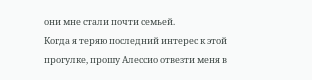они мне стали почти семьей.
Когда я теряю последний интерес к этой прогулке, прошу Алессио отвезти меня в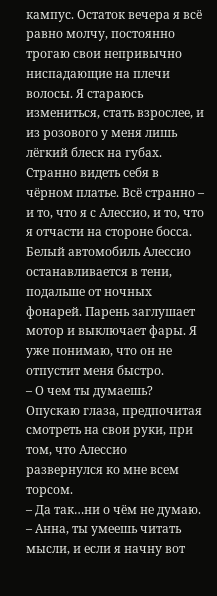кампус. Остаток вечера я всё равно молчу, постоянно трогаю свои непривычно ниспадающие на плечи волосы. Я стараюсь измениться, стать взрослее, и из розового у меня лишь лёгкий блеск на губах. Странно видеть себя в чёрном платье. Всё странно – и то, что я с Алессио, и то, что я отчасти на стороне босса.
Белый автомобиль Алессио останавливается в тени, подальше от ночных фонарей. Парень заглушает мотор и выключает фары. Я уже понимаю, что он не отпустит меня быстро.
– О чем ты думаешь?
Опускаю глаза, предпочитая смотреть на свои руки, при том, что Алессио развернулся ко мне всем торсом.
– Да так…ни о чём не думаю.
– Анна, ты умеешь читать мысли, и если я начну вот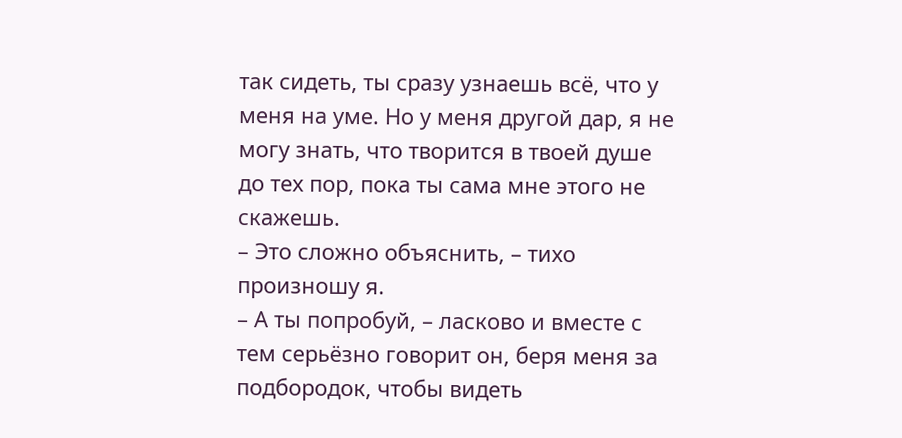так сидеть, ты сразу узнаешь всё, что у меня на уме. Но у меня другой дар, я не могу знать, что творится в твоей душе до тех пор, пока ты сама мне этого не скажешь.
– Это сложно объяснить, – тихо произношу я.
– А ты попробуй, – ласково и вместе с тем серьёзно говорит он, беря меня за подбородок, чтобы видеть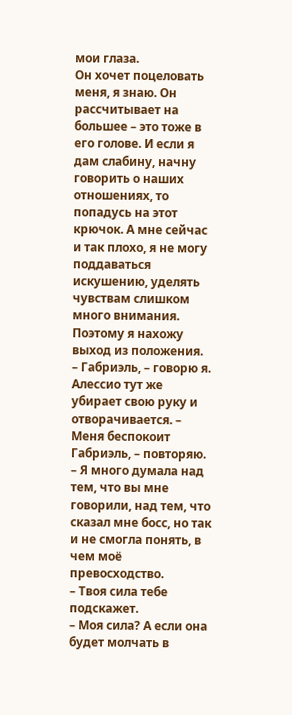мои глаза.
Он хочет поцеловать меня, я знаю. Он рассчитывает на большее – это тоже в его голове. И если я дам слабину, начну говорить о наших отношениях, то попадусь на этот крючок. А мне сейчас и так плохо, я не могу поддаваться искушению, уделять чувствам слишком много внимания. Поэтому я нахожу выход из положения.
– Габриэль, – говорю я. Алессио тут же убирает свою руку и отворачивается. – Меня беспокоит Габриэль, – повторяю. – Я много думала над тем, что вы мне говорили, над тем, что сказал мне босс, но так и не смогла понять, в чем моё превосходство.
– Твоя сила тебе подскажет.
– Моя сила? А если она будет молчать в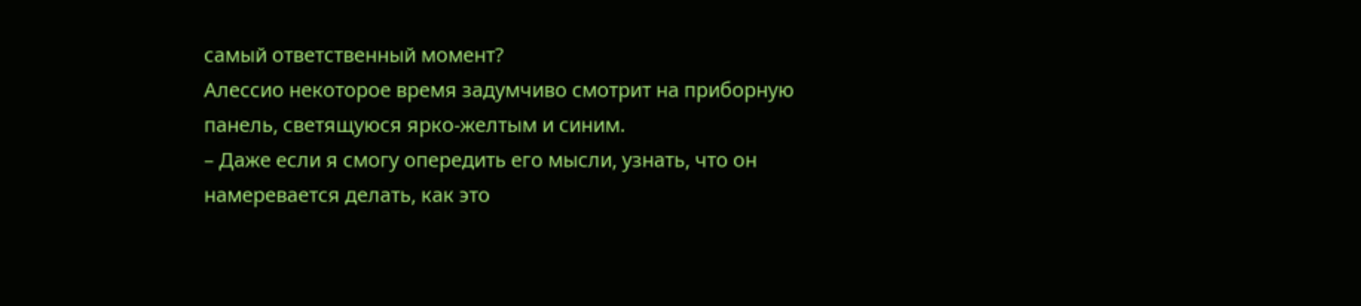самый ответственный момент?
Алессио некоторое время задумчиво смотрит на приборную панель, светящуюся ярко-желтым и синим.
– Даже если я смогу опередить его мысли, узнать, что он намеревается делать, как это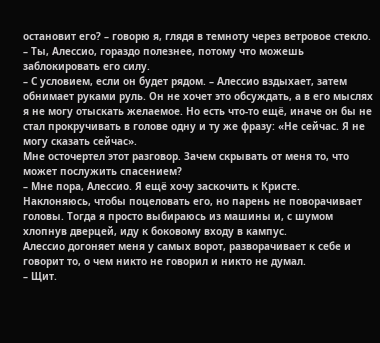остановит его? – говорю я, глядя в темноту через ветровое стекло. – Ты, Алессио, гораздо полезнее, потому что можешь заблокировать его силу.
– С условием, если он будет рядом. – Алессио вздыхает, затем обнимает руками руль. Он не хочет это обсуждать, а в его мыслях я не могу отыскать желаемое. Но есть что-то ещё, иначе он бы не стал прокручивать в голове одну и ту же фразу: «Не сейчас. Я не могу сказать сейчас».
Мне осточертел этот разговор. Зачем скрывать от меня то, что может послужить спасением?
– Мне пора, Алессио. Я ещё хочу заскочить к Кристе.
Наклоняюсь, чтобы поцеловать его, но парень не поворачивает головы. Тогда я просто выбираюсь из машины и, с шумом хлопнув дверцей, иду к боковому входу в кампус.
Алессио догоняет меня у самых ворот, разворачивает к себе и говорит то, о чем никто не говорил и никто не думал.
– Щит.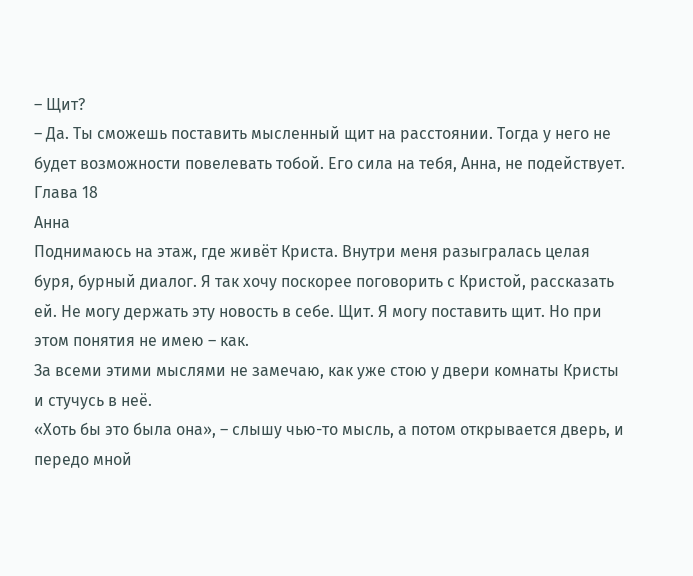– Щит?
– Да. Ты сможешь поставить мысленный щит на расстоянии. Тогда у него не будет возможности повелевать тобой. Его сила на тебя, Анна, не подействует.
Глава 18
Анна
Поднимаюсь на этаж, где живёт Криста. Внутри меня разыгралась целая буря, бурный диалог. Я так хочу поскорее поговорить с Кристой, рассказать ей. Не могу держать эту новость в себе. Щит. Я могу поставить щит. Но при этом понятия не имею – как.
За всеми этими мыслями не замечаю, как уже стою у двери комнаты Кристы и стучусь в неё.
«Хоть бы это была она», – слышу чью-то мысль, а потом открывается дверь, и передо мной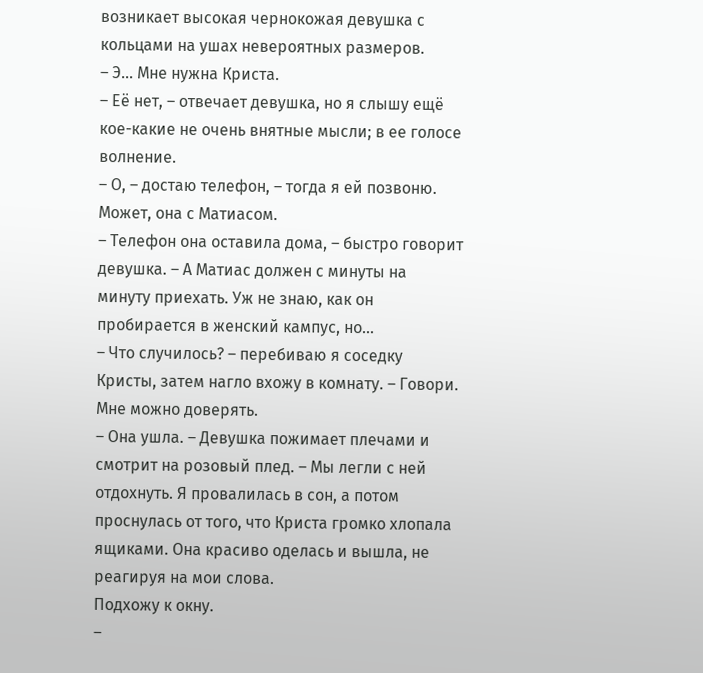возникает высокая чернокожая девушка с кольцами на ушах невероятных размеров.
– Э… Мне нужна Криста.
– Её нет, – отвечает девушка, но я слышу ещё кое-какие не очень внятные мысли; в ее голосе волнение.
– О, – достаю телефон, – тогда я ей позвоню. Может, она с Матиасом.
– Телефон она оставила дома, – быстро говорит девушка. – А Матиас должен с минуты на минуту приехать. Уж не знаю, как он пробирается в женский кампус, но…
– Что случилось? – перебиваю я соседку Кристы, затем нагло вхожу в комнату. – Говори. Мне можно доверять.
– Она ушла. – Девушка пожимает плечами и смотрит на розовый плед. – Мы легли с ней отдохнуть. Я провалилась в сон, а потом проснулась от того, что Криста громко хлопала ящиками. Она красиво оделась и вышла, не реагируя на мои слова.
Подхожу к окну.
–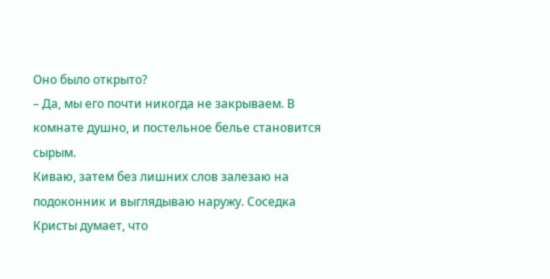Оно было открыто?
– Да, мы его почти никогда не закрываем. В комнате душно, и постельное белье становится сырым.
Киваю, затем без лишних слов залезаю на подоконник и выглядываю наружу. Соседка Кристы думает, что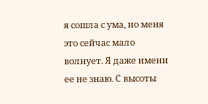я сошла с ума, но меня это сейчас мало волнует. Я даже имени ее не знаю. С высоты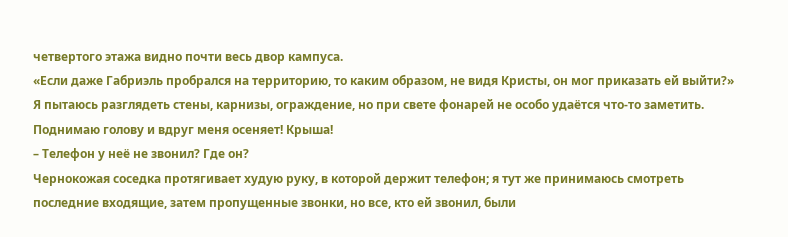четвертого этажа видно почти весь двор кампуса.
«Если даже Габриэль пробрался на территорию, то каким образом, не видя Кристы, он мог приказать ей выйти?»
Я пытаюсь разглядеть стены, карнизы, ограждение, но при свете фонарей не особо удаётся что-то заметить. Поднимаю голову и вдруг меня осеняет! Крыша!
– Телефон у неё не звонил? Где он?
Чернокожая соседка протягивает худую руку, в которой держит телефон; я тут же принимаюсь смотреть последние входящие, затем пропущенные звонки, но все, кто ей звонил, были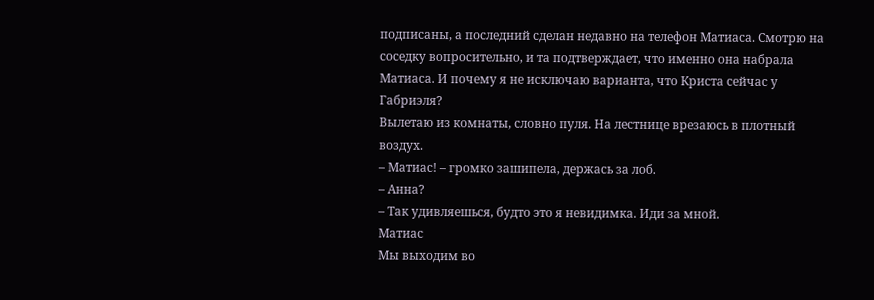подписаны, а последний сделан недавно на телефон Матиаса. Смотрю на соседку вопросительно, и та подтверждает, что именно она набрала Матиаса. И почему я не исключаю варианта, что Криста сейчас у Габриэля?
Вылетаю из комнаты, словно пуля. На лестнице врезаюсь в плотный воздух.
– Матиас! – громко зашипела, держась за лоб.
– Анна?
– Так удивляешься, будто это я невидимка. Иди за мной.
Матиас
Мы выходим во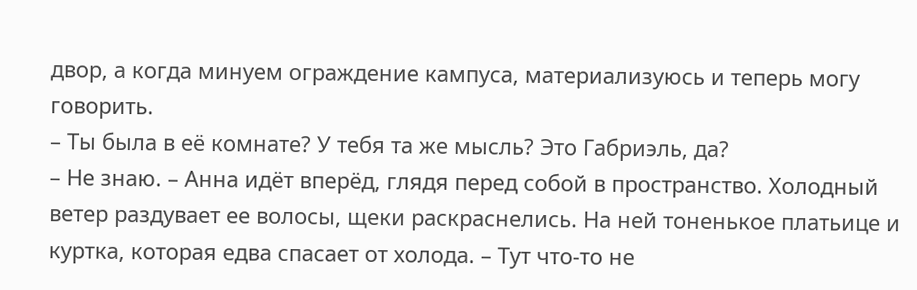двор, а когда минуем ограждение кампуса, материализуюсь и теперь могу говорить.
– Ты была в её комнате? У тебя та же мысль? Это Габриэль, да?
– Не знаю. – Анна идёт вперёд, глядя перед собой в пространство. Холодный ветер раздувает ее волосы, щеки раскраснелись. На ней тоненькое платьице и куртка, которая едва спасает от холода. – Тут что-то не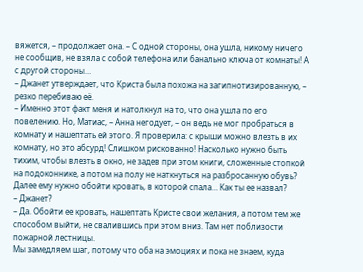вяжется, – продолжает она. – С одной стороны, она ушла, никому ничего не сообщив, не взяла с собой телефона или банально ключа от комнаты! А с другой стороны…
– Джанет утверждает, что Криста была похожа на загипнотизированную, – резко перебиваю её.
– Именно этот факт меня и натолкнул на то, что она ушла по его повелению. Но, Матиас, – Анна негодует, – он ведь не мог пробраться в комнату и нашептать ей этого. Я проверила: с крыши можно влезть в их комнату, но это абсурд! Слишком рискованно! Насколько нужно быть тихим, чтобы влезть в окно, не задев при этом книги, сложенные стопкой на подоконнике, а потом на полу не наткнуться на разбросанную обувь? Далее ему нужно обойти кровать, в которой спала… Как ты ее назвал?
– Джанет?
– Да. Обойти ее кровать, нашептать Кристе свои желания, а потом тем же способом выйти, не свалившись при этом вниз. Там нет поблизости пожарной лестницы.
Мы замедляем шаг, потому что оба на эмоциях и пока не знаем, куда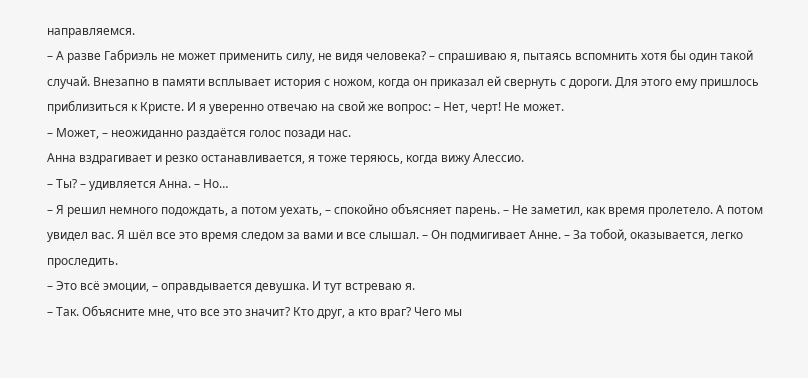направляемся.
– А разве Габриэль не может применить силу, не видя человека? – спрашиваю я, пытаясь вспомнить хотя бы один такой случай. Внезапно в памяти всплывает история с ножом, когда он приказал ей свернуть с дороги. Для этого ему пришлось приблизиться к Кристе. И я уверенно отвечаю на свой же вопрос: – Нет, черт! Не может.
– Может, – неожиданно раздаётся голос позади нас.
Анна вздрагивает и резко останавливается, я тоже теряюсь, когда вижу Алессио.
– Ты? – удивляется Анна. – Но…
– Я решил немного подождать, а потом уехать, – спокойно объясняет парень. – Не заметил, как время пролетело. А потом увидел вас. Я шёл все это время следом за вами и все слышал. – Он подмигивает Анне. – За тобой, оказывается, легко проследить.
– Это всё эмоции, – оправдывается девушка. И тут встреваю я.
– Так. Объясните мне, что все это значит? Кто друг, а кто враг? Чего мы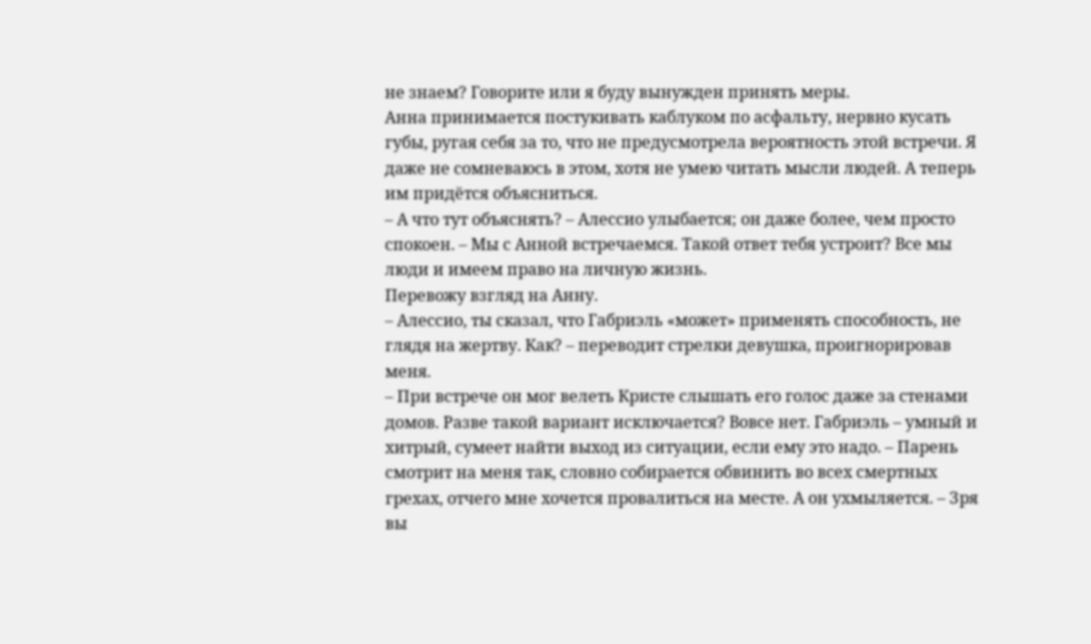не знаем? Говорите или я буду вынужден принять меры.
Анна принимается постукивать каблуком по асфальту, нервно кусать губы, ругая себя за то, что не предусмотрела вероятность этой встречи. Я даже не сомневаюсь в этом, хотя не умею читать мысли людей. А теперь им придётся объясниться.
– А что тут объяснять? – Алессио улыбается; он даже более, чем просто спокоен. – Мы с Анной встречаемся. Такой ответ тебя устроит? Все мы люди и имеем право на личную жизнь.
Перевожу взгляд на Анну.
– Алессио, ты сказал, что Габриэль «может» применять способность, не глядя на жертву. Как? – переводит стрелки девушка, проигнорировав меня.
– При встрече он мог велеть Кристе слышать его голос даже за стенами домов. Разве такой вариант исключается? Вовсе нет. Габриэль – умный и хитрый, сумеет найти выход из ситуации, если ему это надо. – Парень смотрит на меня так, словно собирается обвинить во всех смертных грехах, отчего мне хочется провалиться на месте. А он ухмыляется. – Зря вы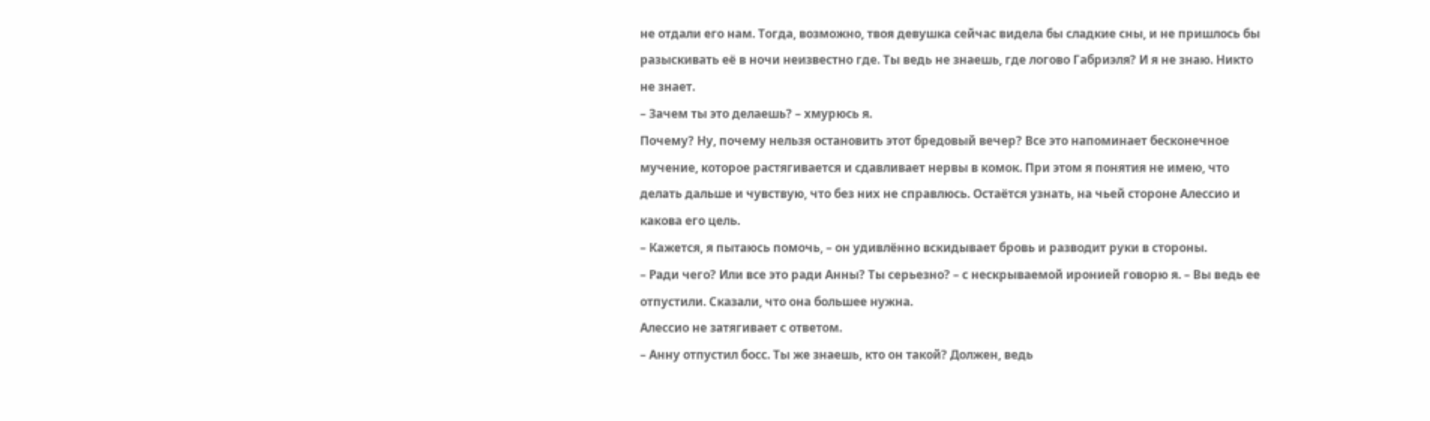не отдали его нам. Тогда, возможно, твоя девушка сейчас видела бы сладкие сны, и не пришлось бы разыскивать её в ночи неизвестно где. Ты ведь не знаешь, где логово Габриэля? И я не знаю. Никто не знает.
– Зачем ты это делаешь? – хмурюсь я.
Почему? Ну, почему нельзя остановить этот бредовый вечер? Все это напоминает бесконечное мучение, которое растягивается и сдавливает нервы в комок. При этом я понятия не имею, что делать дальше и чувствую, что без них не справлюсь. Остаётся узнать, на чьей стороне Алессио и какова его цель.
– Кажется, я пытаюсь помочь, – он удивлённо вскидывает бровь и разводит руки в стороны.
– Ради чего? Или все это ради Анны? Ты серьезно? – с нескрываемой иронией говорю я. – Вы ведь ее отпустили. Сказали, что она большее нужна.
Алессио не затягивает с ответом.
– Анну отпустил босс. Ты же знаешь, кто он такой? Должен, ведь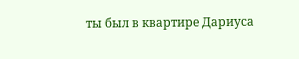ты был в квартире Дариуса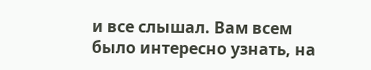и все слышал. Вам всем было интересно узнать, на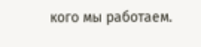кого мы работаем.